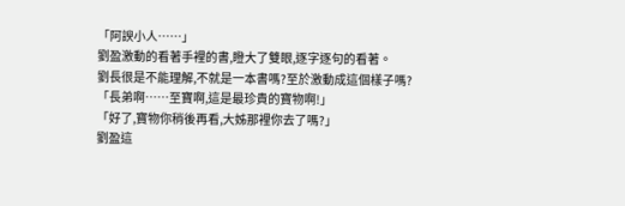「阿諛小人……」
劉盈激動的看著手裡的書,瞪大了雙眼,逐字逐句的看著。
劉長很是不能理解,不就是一本書嗎?至於激動成這個樣子嗎?
「長弟啊……至寶啊,這是最珍貴的寶物啊!」
「好了,寶物你稍後再看,大姊那裡你去了嗎?」
劉盈這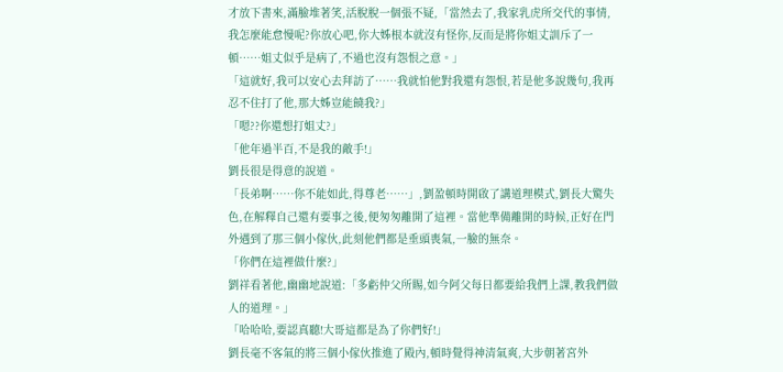才放下書來,滿臉堆著笑,活脫脫一個張不疑,「當然去了,我家乳虎所交代的事情,我怎麼能怠慢呢?你放心吧,你大姊根本就沒有怪你,反而是將你姐丈訓斥了一頓……姐丈似乎是病了,不過也沒有怨恨之意。」
「這就好,我可以安心去拜訪了……我就怕他對我還有怨恨,若是他多說幾句,我再忍不住打了他,那大姊豈能饒我?」
「嗯??你還想打姐丈?」
「他年過半百,不是我的敵手!」
劉長很是得意的說道。
「長弟啊……你不能如此,得尊老……」,劉盈頓時開啟了講道理模式,劉長大驚失色,在解釋自己還有要事之後,便匆匆離開了這裡。當他準備離開的時候,正好在門外遇到了那三個小傢伙,此刻他們都是垂頭喪氣,一臉的無奈。
「你們在這裡做什麼?」
劉祥看著他,幽幽地說道:「多虧仲父所賜,如今阿父每日都要給我們上課,教我們做人的道理。」
「哈哈哈,要認真聽!大哥這都是為了你們好!」
劉長毫不客氣的將三個小傢伙推進了殿內,頓時覺得神清氣爽,大步朝著宮外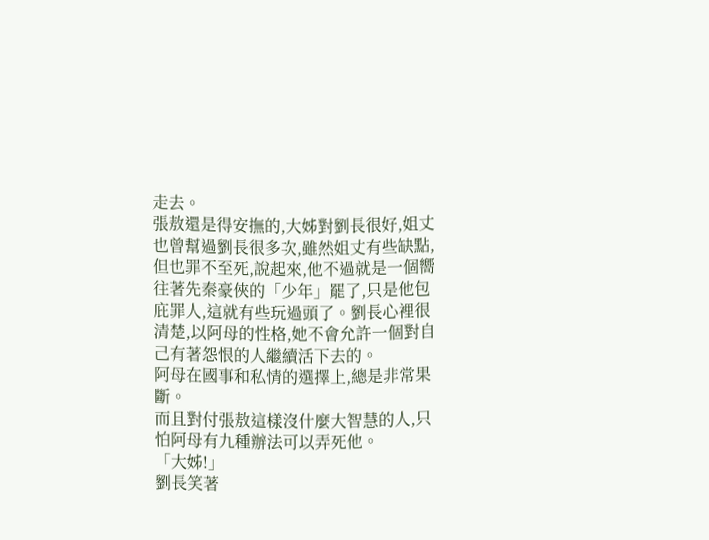走去。
張敖還是得安撫的,大姊對劉長很好,姐丈也曾幫過劉長很多次,雖然姐丈有些缺點,但也罪不至死,說起來,他不過就是一個嚮往著先秦豪俠的「少年」罷了,只是他包庇罪人,這就有些玩過頭了。劉長心裡很清楚,以阿母的性格,她不會允許一個對自己有著怨恨的人繼續活下去的。
阿母在國事和私情的選擇上,總是非常果斷。
而且對付張敖這樣沒什麼大智慧的人,只怕阿母有九種辦法可以弄死他。
「大姊!」
劉長笑著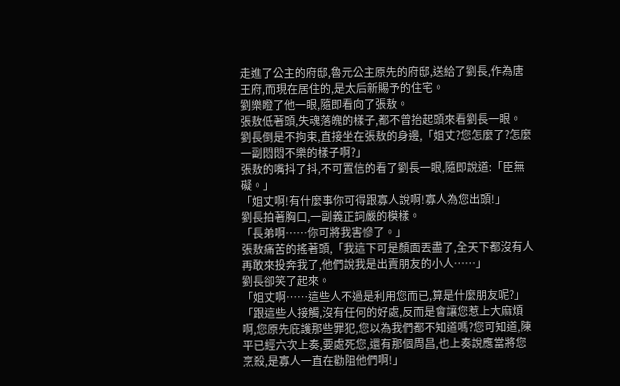走進了公主的府邸,魯元公主原先的府邸,送給了劉長,作為唐王府,而現在居住的,是太后新賜予的住宅。
劉樂瞪了他一眼,隨即看向了張敖。
張敖低著頭,失魂落魄的樣子,都不曾抬起頭來看劉長一眼。
劉長倒是不拘束,直接坐在張敖的身邊,「姐丈?您怎麼了?怎麼一副悶悶不樂的樣子啊?」
張敖的嘴抖了抖,不可置信的看了劉長一眼,隨即說道:「臣無礙。」
「姐丈啊!有什麼事你可得跟寡人說啊!寡人為您出頭!」
劉長拍著胸口,一副義正詞嚴的模樣。
「長弟啊……你可將我害慘了。」
張敖痛苦的搖著頭,「我這下可是顏面丟盡了,全天下都沒有人再敢來投奔我了,他們說我是出賣朋友的小人……」
劉長卻笑了起來。
「姐丈啊……這些人不過是利用您而已,算是什麼朋友呢?」
「跟這些人接觸,沒有任何的好處,反而是會讓您惹上大麻煩啊,您原先庇護那些罪犯,您以為我們都不知道嗎?您可知道,陳平已經六次上奏,要處死您,還有那個周昌,也上奏說應當將您烹殺,是寡人一直在勸阻他們啊!」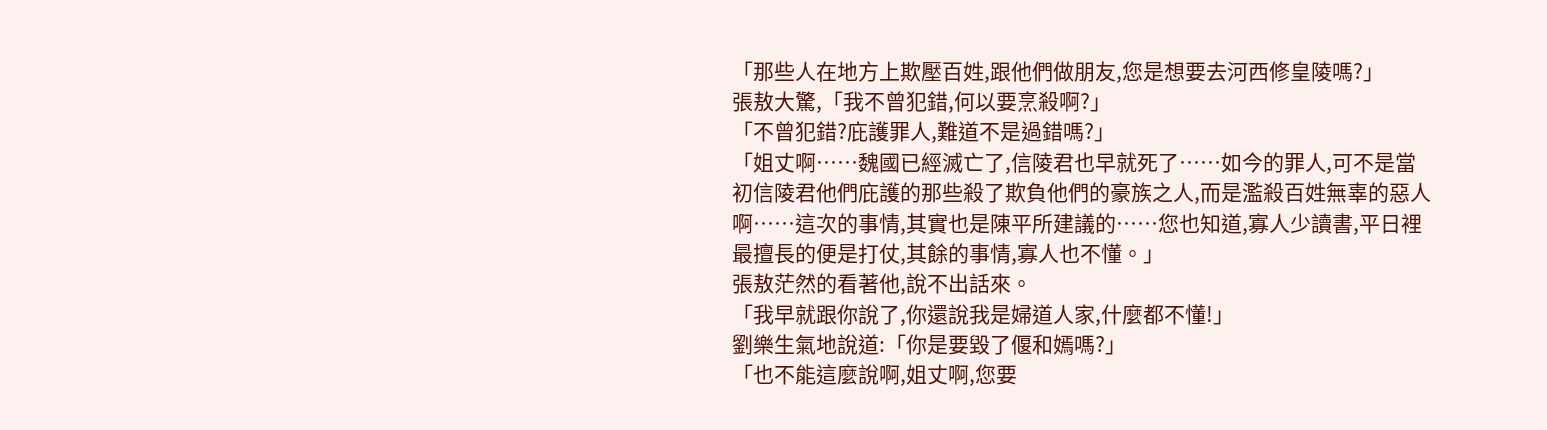「那些人在地方上欺壓百姓,跟他們做朋友,您是想要去河西修皇陵嗎?」
張敖大驚,「我不曾犯錯,何以要烹殺啊?」
「不曾犯錯?庇護罪人,難道不是過錯嗎?」
「姐丈啊……魏國已經滅亡了,信陵君也早就死了……如今的罪人,可不是當初信陵君他們庇護的那些殺了欺負他們的豪族之人,而是濫殺百姓無辜的惡人啊……這次的事情,其實也是陳平所建議的……您也知道,寡人少讀書,平日裡最擅長的便是打仗,其餘的事情,寡人也不懂。」
張敖茫然的看著他,說不出話來。
「我早就跟你說了,你還說我是婦道人家,什麼都不懂!」
劉樂生氣地說道:「你是要毀了偃和嫣嗎?」
「也不能這麼說啊,姐丈啊,您要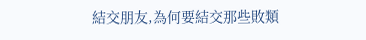結交朋友,為何要結交那些敗類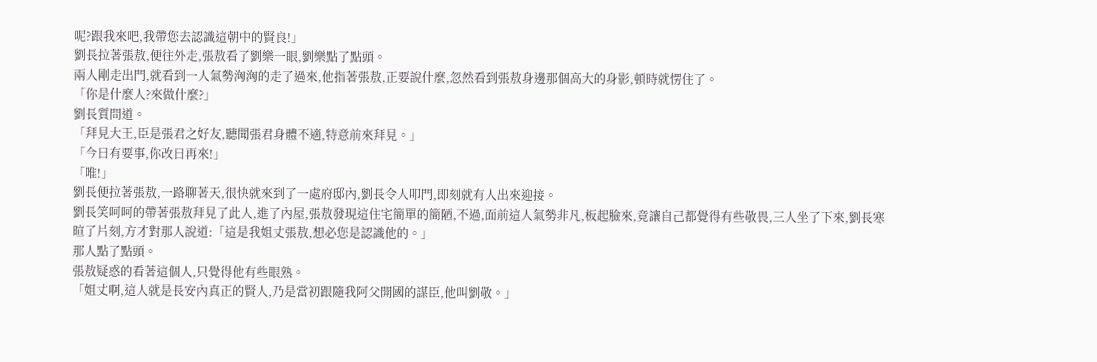呢?跟我來吧,我帶您去認識這朝中的賢良!」
劉長拉著張敖,便往外走,張敖看了劉樂一眼,劉樂點了點頭。
兩人剛走出門,就看到一人氣勢洶洶的走了過來,他指著張敖,正要說什麼,忽然看到張敖身邊那個高大的身影,頓時就愣住了。
「你是什麼人?來做什麼?」
劉長質問道。
「拜見大王,臣是張君之好友,聽聞張君身體不適,特意前來拜見。」
「今日有要事,你改日再來!」
「唯!」
劉長便拉著張敖,一路聊著天,很快就來到了一處府邸內,劉長令人叩門,即刻就有人出來迎接。
劉長笑呵呵的帶著張敖拜見了此人,進了內屋,張敖發現這住宅簡單的簡陋,不過,面前這人氣勢非凡,板起臉來,竟讓自己都覺得有些敬畏,三人坐了下來,劉長寒暄了片刻,方才對那人說道:「這是我姐丈張敖,想必您是認識他的。」
那人點了點頭。
張敖疑惑的看著這個人,只覺得他有些眼熟。
「姐丈啊,這人就是長安內真正的賢人,乃是當初跟隨我阿父開國的謀臣,他叫劉敬。」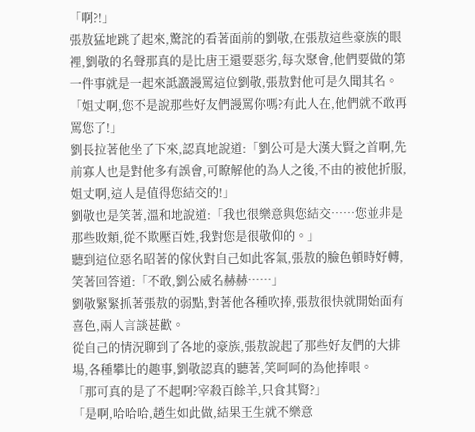「啊?!」
張敖猛地跳了起來,驚詫的看著面前的劉敬,在張敖這些豪族的眼裡,劉敬的名聲那真的是比唐王還要惡劣,每次聚會,他們要做的第一件事就是一起來詆譭謾罵這位劉敬,張敖對他可是久聞其名。
「姐丈啊,您不是說那些好友們謾罵你嗎?有此人在,他們就不敢再罵您了!」
劉長拉著他坐了下來,認真地說道:「劉公可是大漢大賢之首啊,先前寡人也是對他多有誤會,可瞭解他的為人之後,不由的被他折服,姐丈啊,這人是值得您結交的!」
劉敬也是笑著,溫和地說道:「我也很樂意與您結交……您並非是那些敗類,從不欺壓百姓,我對您是很敬仰的。」
聽到這位惡名昭著的傢伙對自己如此客氣,張敖的臉色頓時好轉,笑著回答道:「不敢,劉公威名赫赫……」
劉敬緊緊抓著張敖的弱點,對著他各種吹捧,張敖很快就開始面有喜色,兩人言談甚歡。
從自己的情況聊到了各地的豪族,張敖說起了那些好友們的大排場,各種攀比的趣事,劉敬認真的聽著,笑呵呵的為他捧哏。
「那可真的是了不起啊?宰殺百餘羊,只食其腎?」
「是啊,哈哈哈,趙生如此做,結果王生就不樂意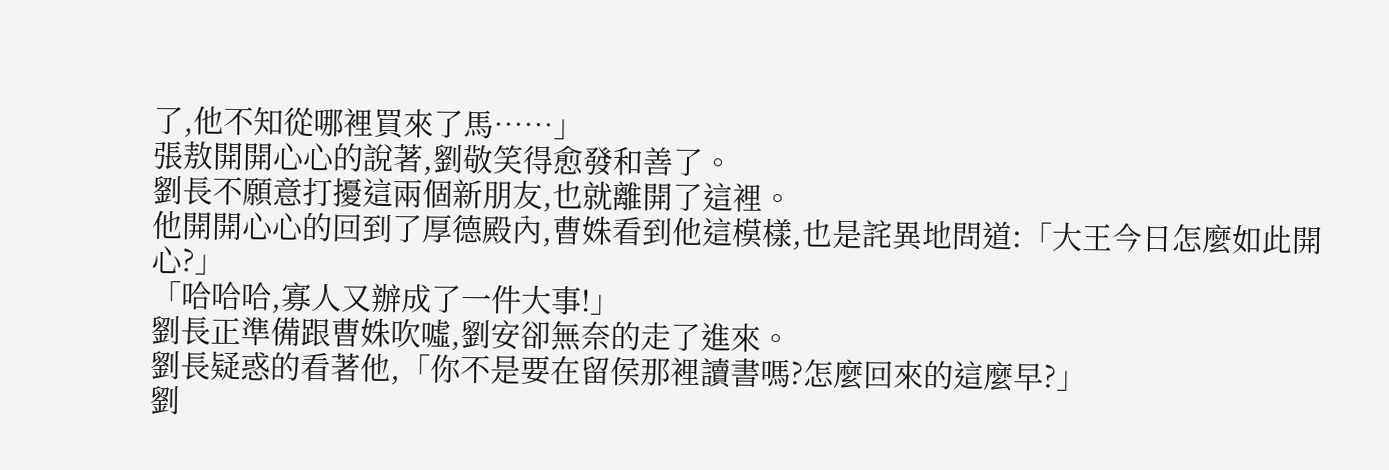了,他不知從哪裡買來了馬……」
張敖開開心心的說著,劉敬笑得愈發和善了。
劉長不願意打擾這兩個新朋友,也就離開了這裡。
他開開心心的回到了厚德殿內,曹姝看到他這模樣,也是詫異地問道:「大王今日怎麼如此開心?」
「哈哈哈,寡人又辦成了一件大事!」
劉長正準備跟曹姝吹噓,劉安卻無奈的走了進來。
劉長疑惑的看著他,「你不是要在留侯那裡讀書嗎?怎麼回來的這麼早?」
劉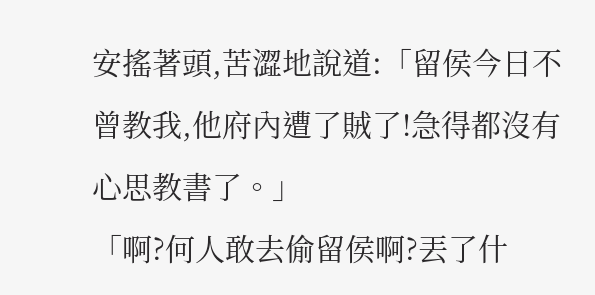安搖著頭,苦澀地說道:「留侯今日不曾教我,他府內遭了賊了!急得都沒有心思教書了。」
「啊?何人敢去偷留侯啊?丟了什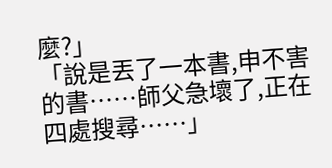麼?」
「說是丟了一本書,申不害的書……師父急壞了,正在四處搜尋……」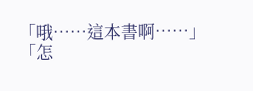「哦……這本書啊……」
「怎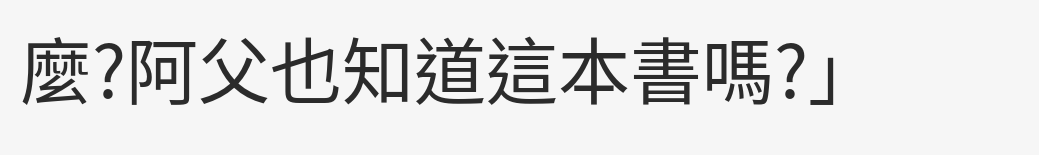麼?阿父也知道這本書嗎?」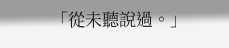「從未聽說過。」